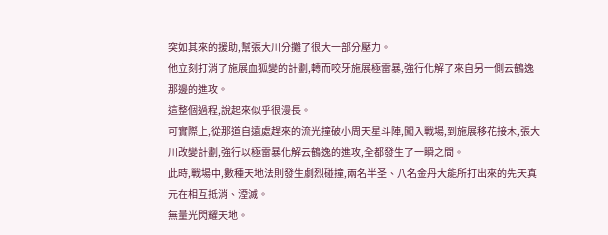突如其來的援助,幫張大川分攤了很大一部分壓力。
他立刻打消了施展血狐變的計劃,轉而咬牙施展極雷暴,強行化解了來自另一側云鶴逸那邊的進攻。
這整個過程,說起來似乎很漫長。
可實際上,從那道自遠處趕來的流光撞破小周天星斗陣,闖入戰場,到施展移花接木,張大川改變計劃,強行以極雷暴化解云鶴逸的進攻,全都發生了一瞬之間。
此時,戰場中,數種天地法則發生劇烈碰撞,兩名半圣、八名金丹大能所打出來的先天真元在相互抵消、湮滅。
無量光閃耀天地。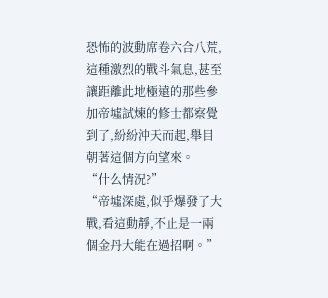恐怖的波動席卷六合八荒,這種激烈的戰斗氣息,甚至讓距離此地極遠的那些參加帝墟試煉的修士都察覺到了,紛紛沖天而起,舉目朝著這個方向望來。
“什么情況?”
“帝墟深處,似乎爆發了大戰,看這動靜,不止是一兩個金丹大能在過招啊。”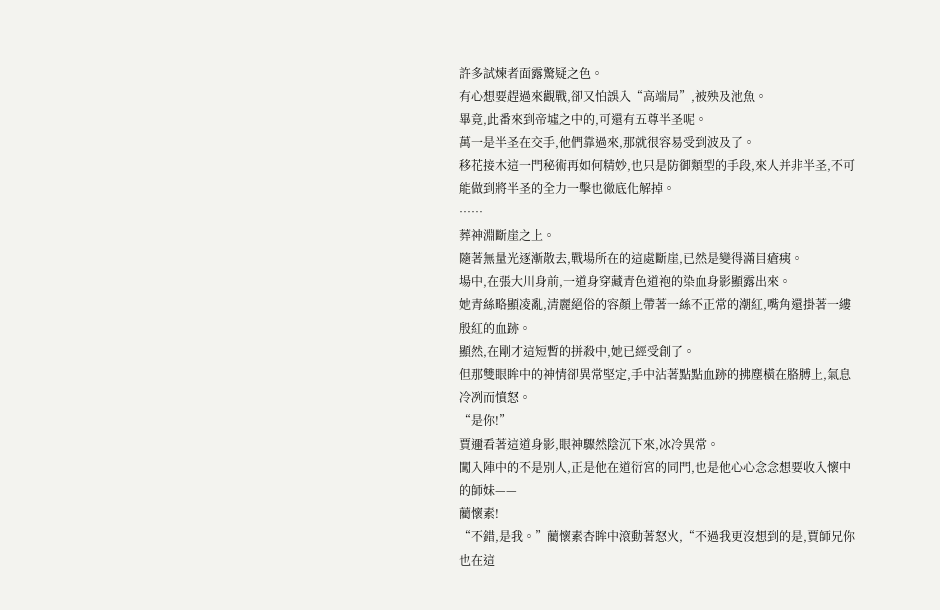許多試煉者面露驚疑之色。
有心想要趕過來觀戰,卻又怕誤入“高端局”,被殃及池魚。
畢竟,此番來到帝墟之中的,可還有五尊半圣呢。
萬一是半圣在交手,他們靠過來,那就很容易受到波及了。
移花接木這一門秘術再如何精妙,也只是防御類型的手段,來人并非半圣,不可能做到將半圣的全力一擊也徹底化解掉。
……
葬神淵斷崖之上。
隨著無量光逐漸散去,戰場所在的這處斷崖,已然是變得滿目瘡痍。
場中,在張大川身前,一道身穿藏青色道袍的染血身影顯露出來。
她青絲略顯凌亂,清麗絕俗的容顏上帶著一絲不正常的潮紅,嘴角還掛著一縷殷紅的血跡。
顯然,在剛才這短暫的拼殺中,她已經受創了。
但那雙眼眸中的神情卻異常堅定,手中沾著點點血跡的拂塵橫在胳膊上,氣息冷冽而憤怒。
“是你!”
賈邇看著這道身影,眼神驟然陰沉下來,冰冷異常。
闖入陣中的不是別人,正是他在道衍宮的同門,也是他心心念念想要收入懷中的師妹——
藺懷素!
“不錯,是我。”藺懷素杏眸中滾動著怒火,“不過我更沒想到的是,賈師兄你也在這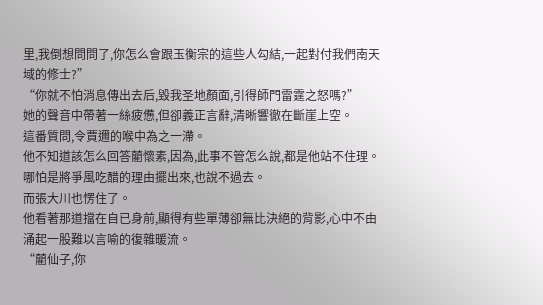里,我倒想問問了,你怎么會跟玉衡宗的這些人勾結,一起對付我們南天域的修士?”
“你就不怕消息傳出去后,毀我圣地顏面,引得師門雷霆之怒嗎?”
她的聲音中帶著一絲疲憊,但卻義正言辭,清晰響徹在斷崖上空。
這番質問,令賈邇的喉中為之一滯。
他不知道該怎么回答藺懷素,因為,此事不管怎么說,都是他站不住理。
哪怕是將爭風吃醋的理由擺出來,也說不過去。
而張大川也愣住了。
他看著那道擋在自已身前,顯得有些單薄卻無比決絕的背影,心中不由涌起一股難以言喻的復雜暖流。
“藺仙子,你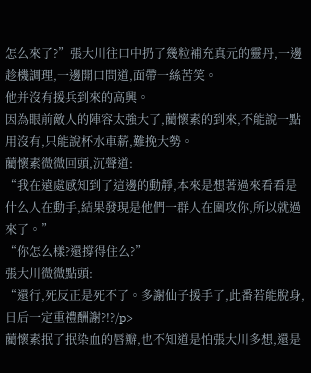怎么來了?”張大川往口中扔了幾粒補充真元的靈丹,一邊趁機調理,一邊開口問道,面帶一絲苦笑。
他并沒有援兵到來的高興。
因為眼前敵人的陣容太強大了,藺懷素的到來,不能說一點用沒有,只能說杯水車薪,難挽大勢。
藺懷素微微回頭,沉聲道:
“我在遠處感知到了這邊的動靜,本來是想著過來看看是什么人在動手,結果發現是他們一群人在圍攻你,所以就過來了。”
“你怎么樣?還撐得住么?”
張大川微微點頭:
“還行,死反正是死不了。多謝仙子援手了,此番若能脫身,日后一定重禮酬謝?!?/p>
藺懷素抿了抿染血的唇瓣,也不知道是怕張大川多想,還是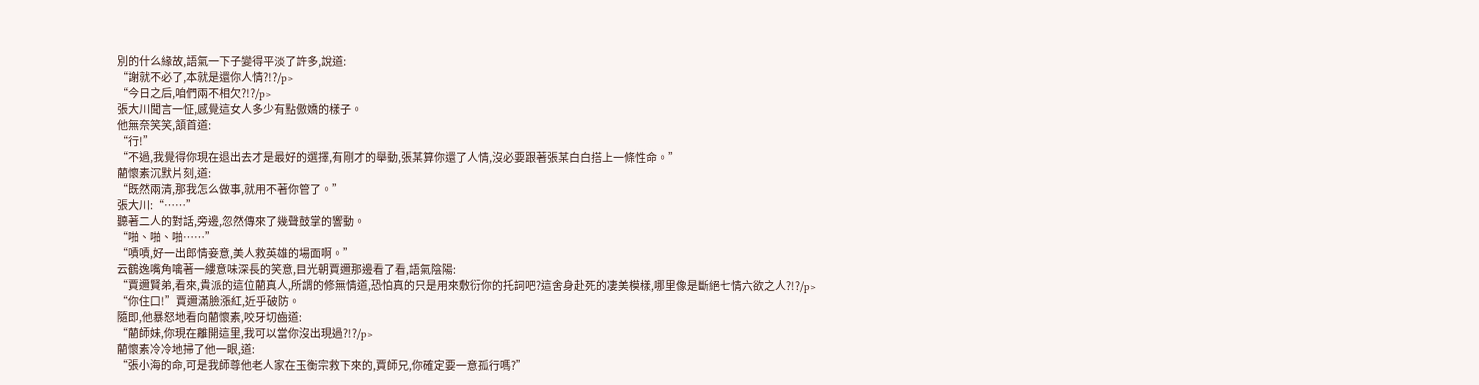別的什么緣故,語氣一下子變得平淡了許多,說道:
“謝就不必了,本就是還你人情?!?/p>
“今日之后,咱們兩不相欠?!?/p>
張大川聞言一怔,感覺這女人多少有點傲嬌的樣子。
他無奈笑笑,頷首道:
“行!”
“不過,我覺得你現在退出去才是最好的選擇,有剛才的舉動,張某算你還了人情,沒必要跟著張某白白搭上一條性命。”
藺懷素沉默片刻,道:
“既然兩清,那我怎么做事,就用不著你管了。”
張大川:“……”
聽著二人的對話,旁邊,忽然傳來了幾聲鼓掌的響動。
“啪、啪、啪……”
“嘖嘖,好一出郎情妾意,美人救英雄的場面啊。”
云鶴逸嘴角噙著一縷意味深長的笑意,目光朝賈邇那邊看了看,語氣陰陽:
“賈邇賢弟,看來,貴派的這位藺真人,所謂的修無情道,恐怕真的只是用來敷衍你的托詞吧?這舍身赴死的凄美模樣,哪里像是斷絕七情六欲之人?!?/p>
“你住口!”賈邇滿臉漲紅,近乎破防。
隨即,他暴怒地看向藺懷素,咬牙切齒道:
“藺師妹,你現在離開這里,我可以當你沒出現過?!?/p>
藺懷素冷冷地掃了他一眼,道:
“張小海的命,可是我師尊他老人家在玉衡宗救下來的,賈師兄,你確定要一意孤行嗎?”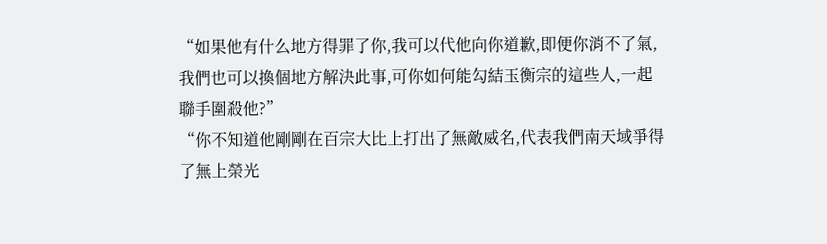“如果他有什么地方得罪了你,我可以代他向你道歉,即便你消不了氣,我們也可以換個地方解決此事,可你如何能勾結玉衡宗的這些人,一起聯手圍殺他?”
“你不知道他剛剛在百宗大比上打出了無敵威名,代表我們南天域爭得了無上榮光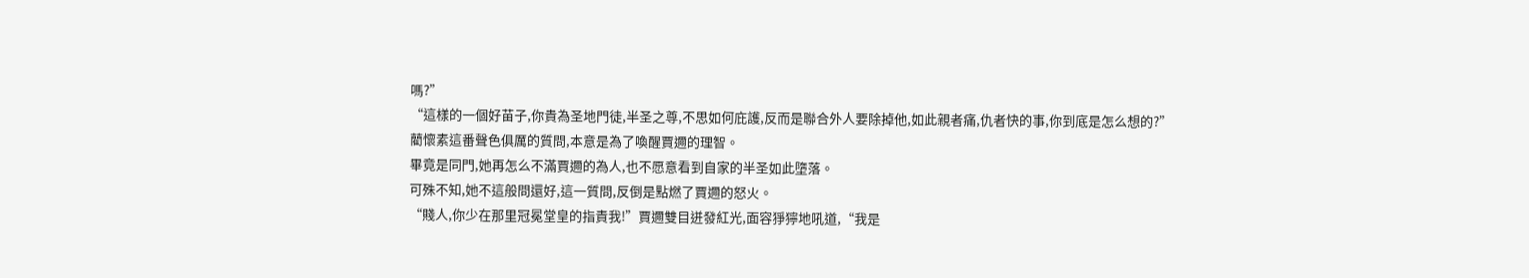嗎?”
“這樣的一個好苗子,你貴為圣地門徒,半圣之尊,不思如何庇護,反而是聯合外人要除掉他,如此親者痛,仇者快的事,你到底是怎么想的?”
藺懷素這番聲色俱厲的質問,本意是為了喚醒賈邇的理智。
畢竟是同門,她再怎么不滿賈邇的為人,也不愿意看到自家的半圣如此墮落。
可殊不知,她不這般問還好,這一質問,反倒是點燃了賈邇的怒火。
“賤人,你少在那里冠冕堂皇的指責我!”賈邇雙目迸發紅光,面容猙獰地吼道,“我是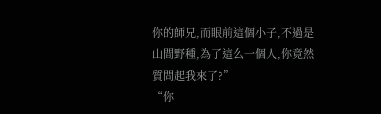你的師兄,而眼前這個小子,不過是山間野種,為了這么一個人,你竟然質問起我來了?”
“你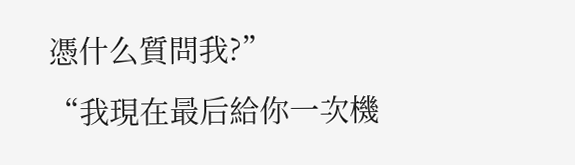憑什么質問我?”
“我現在最后給你一次機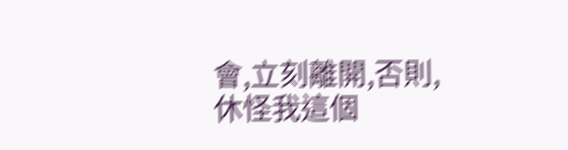會,立刻離開,否則,休怪我這個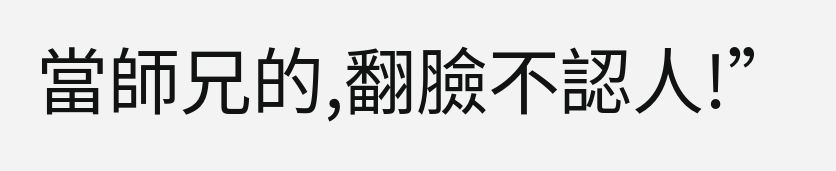當師兄的,翻臉不認人!”